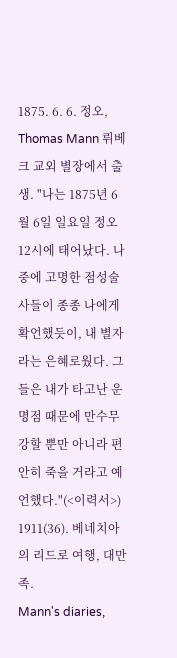1875. 6. 6. 정오, Thomas Mann 뤼베크 교외 별장에서 출생. "나는 1875년 6월 6일 일요일 정오 12시에 태어났다. 나중에 고명한 점성술사들이 종종 나에게 확언했듯이, 내 별자라는 은혜로웠다. 그들은 내가 타고난 운명점 때문에 만수무강할 뿐만 아니라 편안히 죽을 거라고 예언했다."(<이력서>)
1911(36). 베네치아의 리드로 여행, 대만족.
Mann's diaries,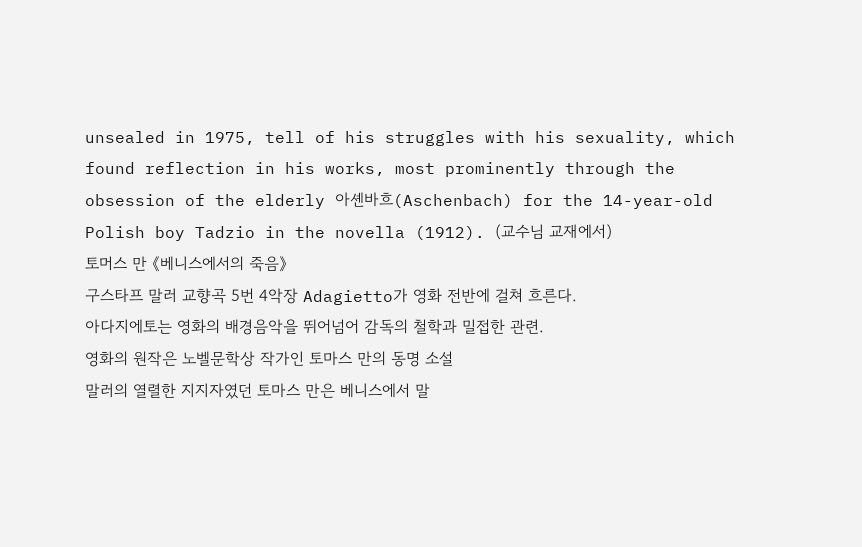unsealed in 1975, tell of his struggles with his sexuality, which found reflection in his works, most prominently through the obsession of the elderly 아셴바흐(Aschenbach) for the 14-year-old Polish boy Tadzio in the novella (1912). (교수님 교재에서)
토머스 만 《베니스에서의 죽음》
구스타프 말러 교향곡 5번 4악장 Adagietto가 영화 전반에 걸쳐 흐른다.
아다지에토는 영화의 배경음악을 뛰어넘어 감독의 철학과 밀접한 관련.
영화의 원작은 노벨문학상 작가인 토마스 만의 동명 소설
말러의 열렬한 지지자였던 토마스 만은 베니스에서 말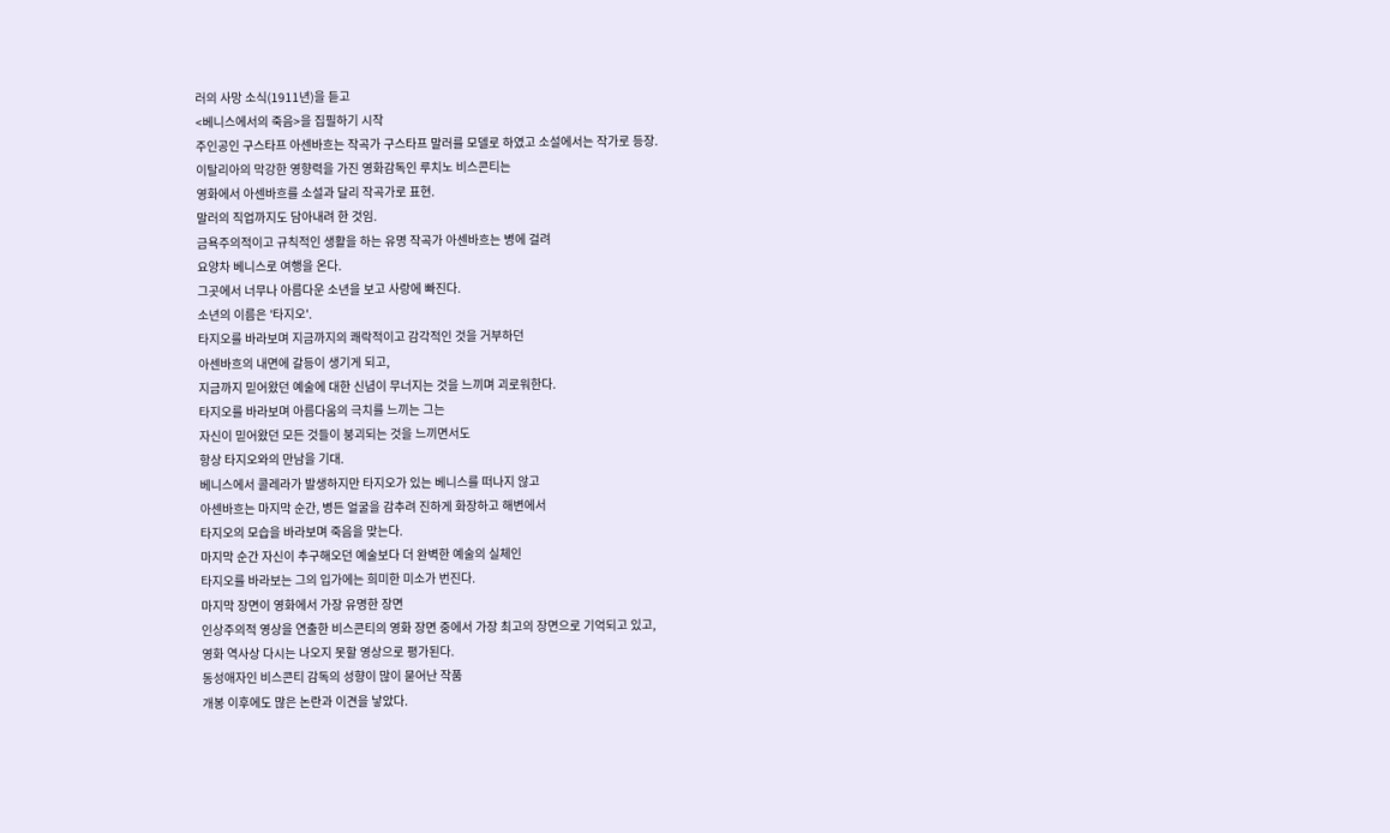러의 사망 소식(1911년)을 듣고
<베니스에서의 죽음>을 집필하기 시작
주인공인 구스타프 아센바흐는 작곡가 구스타프 말러를 모델로 하였고 소설에서는 작가로 등장.
이탈리아의 막강한 영향력을 가진 영화감독인 루치노 비스콘티는
영화에서 아센바흐를 소설과 달리 작곡가로 표현.
말러의 직업까지도 담아내려 한 것임.
금욕주의적이고 규칙적인 생활을 하는 유명 작곡가 아센바흐는 병에 걸려
요양차 베니스로 여행을 온다.
그곳에서 너무나 아름다운 소년을 보고 사랑에 빠진다.
소년의 이름은 '타지오'.
타지오를 바라보며 지금까지의 쾌락적이고 감각적인 것을 거부하던
아센바흐의 내면에 갈등이 생기게 되고,
지금까지 믿어왔던 예술에 대한 신념이 무너지는 것을 느끼며 괴로워한다.
타지오를 바라보며 아름다움의 극치를 느끼는 그는
자신이 믿어왔던 모든 것들이 붕괴되는 것을 느끼면서도
항상 타지오와의 만남을 기대.
베니스에서 콜레라가 발생하지만 타지오가 있는 베니스를 떠나지 않고
아센바흐는 마지막 순간, 병든 얼굴을 감추려 진하게 화장하고 해변에서
타지오의 모습을 바라보며 죽음을 맞는다.
마지막 순간 자신이 추구해오던 예술보다 더 완벽한 예술의 실체인
타지오를 바라보는 그의 입가에는 희미한 미소가 번진다.
마지막 장면이 영화에서 가장 유명한 장면
인상주의적 영상을 연출한 비스콘티의 영화 장면 중에서 가장 최고의 장면으로 기억되고 있고,
영화 역사상 다시는 나오지 못할 영상으로 평가된다.
동성애자인 비스콘티 감독의 성향이 많이 묻어난 작품
개봉 이후에도 많은 논란과 이견을 낳았다.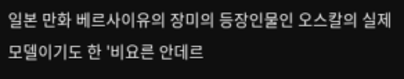일본 만화 베르사이유의 장미의 등장인물인 오스칼의 실제 모델이기도 한 '비요른 안데르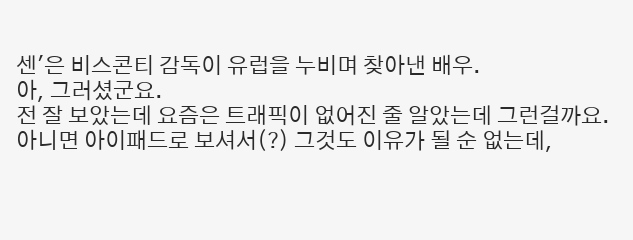센'은 비스콘티 감독이 유럽을 누비며 찾아낸 배우.
아, 그러셨군요.
전 잘 보았는데 요즘은 트래픽이 없어진 줄 알았는데 그런걸까요.
아니면 아이패드로 보셔서(?) 그것도 이유가 될 순 없는데,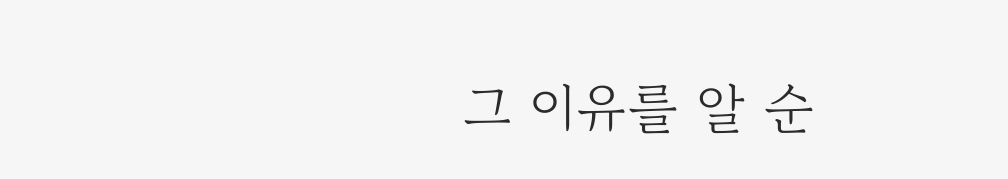그 이유를 알 순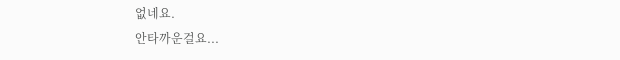없네요.
안타까운걸요...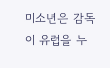미소년은 감독이 유럽을 누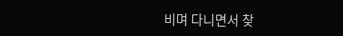비며 다니면서 찾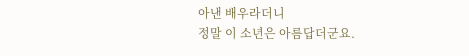아낸 배우라더니
정말 이 소년은 아름답더군요.